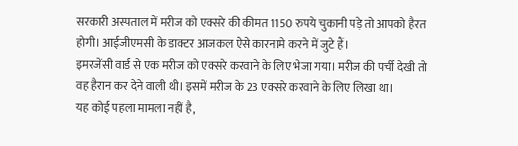सरकारी अस्पताल में मरीज को एक्सरे की कीमत 1150 रुपये चुकानी पड़े तो आपको हैरत होगी। आईजीएमसी के डाक्टर आजकल ऐसे कारनामे करने में जुटे हैं।
इमरजेंसी वार्ड से एक मरीज को एक्सरे करवाने के लिए भेजा गया। मरीज की पर्ची देखी तो वह हैरान कर देने वाली थी। इसमें मरीज के 23 एक्सरे करवाने के लिए लिखा था।
यह कोई पहला मामला नहीं है,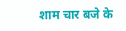शाम चार बजे के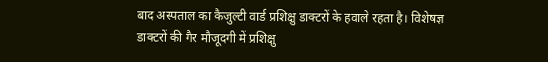बाद अस्पताल का कैजुल्टी वार्ड प्रशिक्षु डाक्टरों के हवाले रहता है। विशेषज्ञ डाक्टरों की गैर मौजूदगी में प्रशिक्षु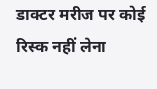डाक्टर मरीज पर कोई रिस्क नहीं लेना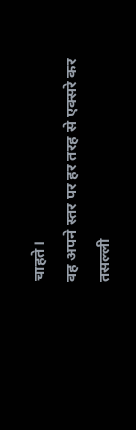चाहते।
वह अपने स्तर पर हर तरह से एक्सरे कर तसल्ली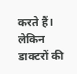करते हैं। लेकिन डाक्टरों की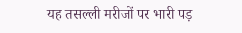यह तसल्ली मरीजों पर भारी पड़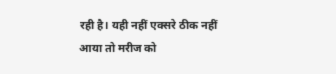रही है। यही नहीं एक्सरे ठीक नहीं आया तो मरीज को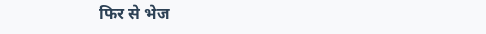फिर से भेज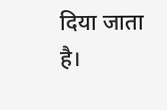दिया जाता है।